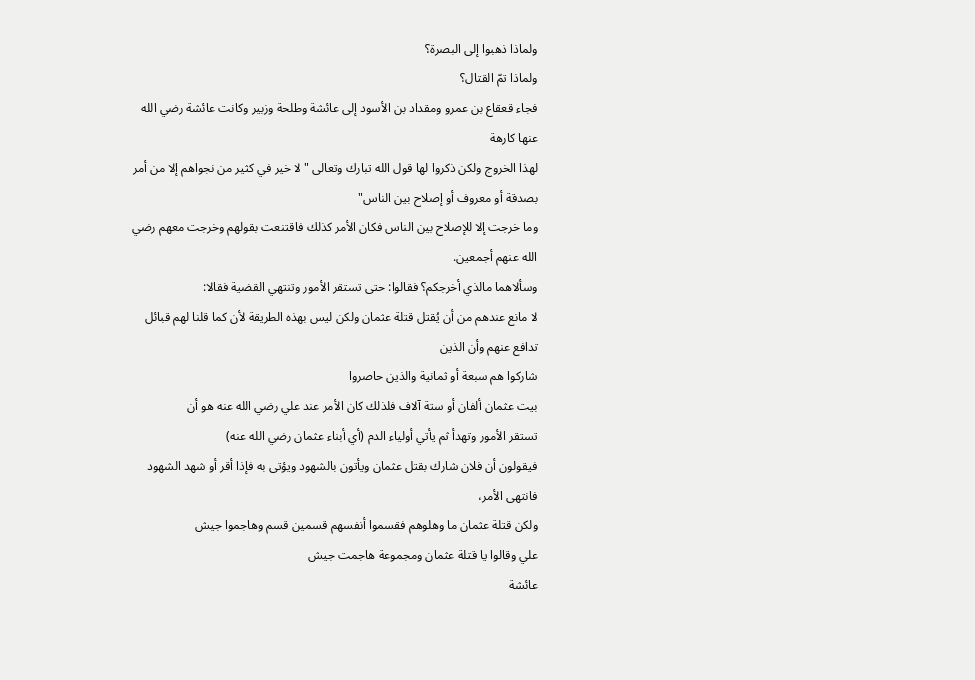ولماذا ذهبوا إلى البصرة؟
ولماذا تمّ القتال؟
فجاء قعقاع بن عمرو ومقداد بن الأسود إلى عائشة وطلحة وزبير وكانت عائشة رضي الله عنها كارهة
لهذا الخروج ولكن ذكروا لها قول الله تبارك وتعالى "لا خير في كثير من نجواهم إلا من أمر بصدقة أو معروف أو إصلاح بين الناس"
وما خرجت إلا للإصلاح بين الناس فكان الأمر كذلك فاقتنعت بقولهم وخرجت معهم رضي الله عنهم أجمعين.
وسألاهما مالذي أخرجكم؟ فقالوا: حتى تستقر الأمور وتنتهي القضية فقالا:
لا مانع عندهم من أن يُقتل قتلة عثمان ولكن ليس بهذه الطريقة لأن كما قلنا لهم قبائل تدافع عنهم وأن الذين
شاركوا هم سبعة أو ثمانية والذين حاصروا
بيت عثمان ألفان أو ستة آلاف فلذلك كان الأمر عند علي رضي الله عنه هو أن
تستقر الأمور وتهدأ ثم يأتي أولياء الدم (أي أبناء عثمان رضي الله عنه)
فيقولون أن فلان شارك بقتل عثمان ويأتون بالشهود ويؤتى به فإذا أقر أو شهد الشهود فانتهى الأمر،
ولكن قتلة عثمان ما وهلوهم فقسموا أنفسهم قسمين قسم وهاجموا جيش
علي وقالوا يا قتلة عثمان ومجموعة هاجمت جيش
عائشة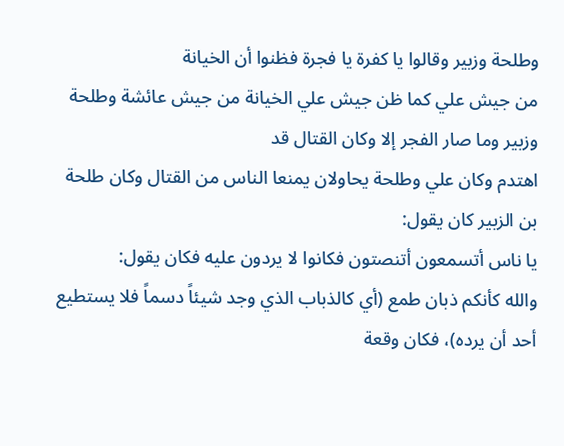وطلحة وزبير وقالوا يا كفرة يا فجرة فظنوا أن الخيانة
من جيش علي كما ظن جيش علي الخيانة من جيش عائشة وطلحة وزبير وما صار الفجر إلا وكان القتال قد
اهتدم وكان علي وطلحة يحاولان يمنعا الناس من القتال وكان طلحة بن الزبير كان يقول:
يا ناس أتسمعون أتنصتون فكانوا لا يردون عليه فكان يقول:
والله كأنكم ذبان طمع (أي كالذباب الذي وجد شيئاً دسماً فلا يستطيع أحد أن يرده)، فكان وقعة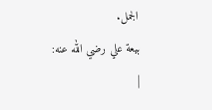الجمل.
بيعة علي رضي الله عنه:
|